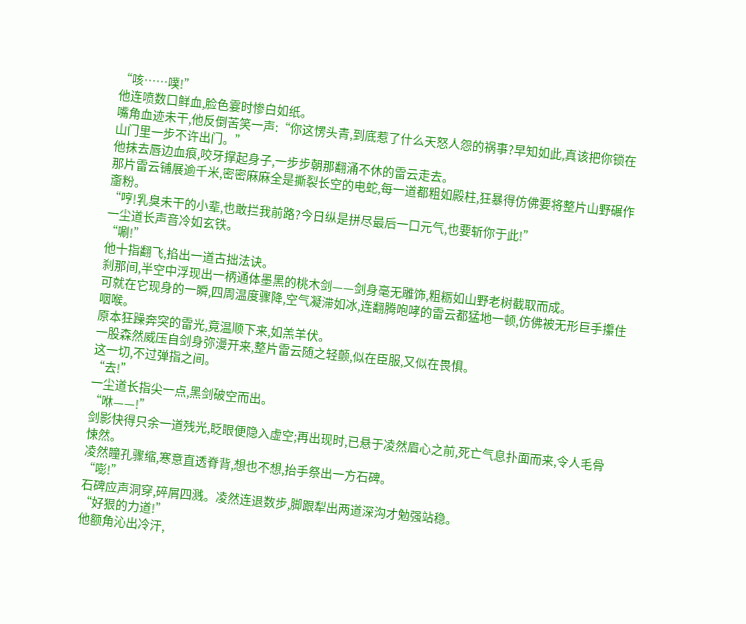“咳……噗!”
他连喷数口鲜血,脸色霎时惨白如纸。
嘴角血迹未干,他反倒苦笑一声:“你这愣头青,到底惹了什么天怒人怨的祸事?早知如此,真该把你锁在山门里一步不许出门。”
他抹去唇边血痕,咬牙撑起身子,一步步朝那翻涌不休的雷云走去。
那片雷云铺展逾千米,密密麻麻全是撕裂长空的电蛇,每一道都粗如殿柱,狂暴得仿佛要将整片山野碾作齑粉。
“哼!乳臭未干的小辈,也敢拦我前路?今日纵是拼尽最后一口元气,也要斩你于此!”
一尘道长声音冷如玄铁。
“唰!”
他十指翻飞,掐出一道古拙法诀。
刹那间,半空中浮现出一柄通体墨黑的桃木剑——剑身毫无雕饰,粗粝如山野老树截取而成。
可就在它现身的一瞬,四周温度骤降,空气凝滞如冰,连翻腾咆哮的雷云都猛地一顿,仿佛被无形巨手攥住咽喉。
原本狂躁奔突的雷光,竟温顺下来,如羔羊伏。
一股森然威压自剑身弥漫开来,整片雷云随之轻颤,似在臣服,又似在畏惧。
这一切,不过弹指之间。
“去!”
一尘道长指尖一点,黑剑破空而出。
“咻——!”
剑影快得只余一道残光,眨眼便隐入虚空;再出现时,已悬于凌然眉心之前,死亡气息扑面而来,令人毛骨悚然。
凌然瞳孔骤缩,寒意直透脊背,想也不想,抬手祭出一方石碑。
“嘭!”
石碑应声洞穿,碎屑四溅。凌然连退数步,脚跟犁出两道深沟才勉强站稳。
“好狠的力道!”
他额角沁出冷汗,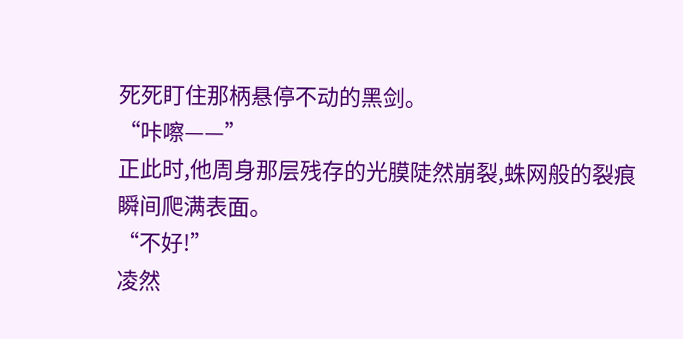死死盯住那柄悬停不动的黑剑。
“咔嚓——”
正此时,他周身那层残存的光膜陡然崩裂,蛛网般的裂痕瞬间爬满表面。
“不好!”
凌然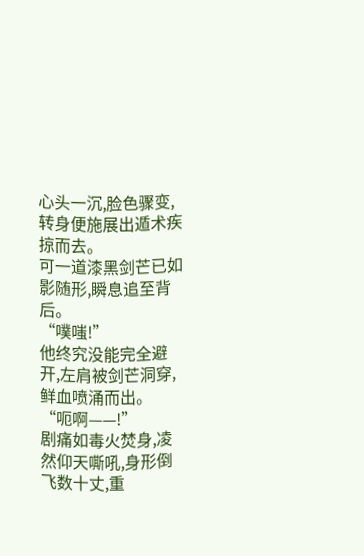心头一沉,脸色骤变,转身便施展出遁术疾掠而去。
可一道漆黑剑芒已如影随形,瞬息追至背后。
“噗嗤!”
他终究没能完全避开,左肩被剑芒洞穿,鲜血喷涌而出。
“呃啊——!”
剧痛如毒火焚身,凌然仰天嘶吼,身形倒飞数十丈,重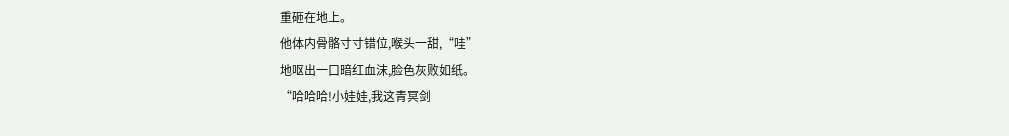重砸在地上。
他体内骨骼寸寸错位,喉头一甜,“哇”
地呕出一口暗红血沫,脸色灰败如纸。
“哈哈哈!小娃娃,我这青冥剑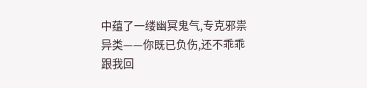中蕴了一缕幽冥鬼气,专克邪祟异类——你既已负伤,还不乖乖跟我回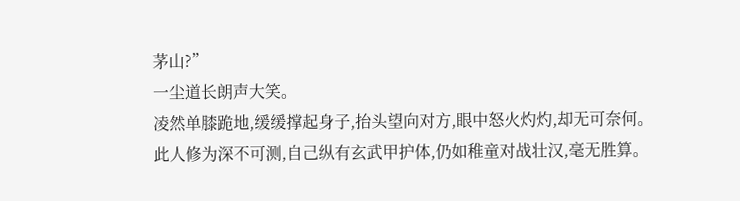茅山?”
一尘道长朗声大笑。
凌然单膝跪地,缓缓撑起身子,抬头望向对方,眼中怒火灼灼,却无可奈何。
此人修为深不可测,自己纵有玄武甲护体,仍如稚童对战壮汉,毫无胜算。